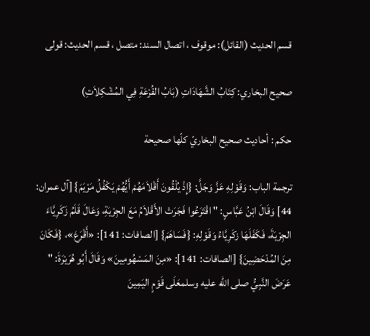قسم الحديث (القائل): موقوف ، اتصال السند: متصل ، قسم الحديث: قولی

صحيح البخاري: كِتَابُ الشَّهَادَاتِ (بَابُ القُرْعَةِ فِي المُشْكِلاَتِ)

حکم : أحاديث صحيح البخاريّ كلّها صحيحة

ترجمة الباب: وَقَوْلِهِ عَزَّ وَجَلَّ: {إِذْ يُلْقُونَ أَقْلاَمَهُمْ أَيُّهُمْ يَكْفُلُ مَرْيَمَ} [آل عمران: 44] وَقَالَ ابْنُ عَبَّاسٍ: " اقْتَرَعُوا فَجَرَتْ الأَقْلاَمُ مَعَ الجِرْيَةِ، وَعَالَ قَلَمُ زَكَرِيَّاءَ الجِرْيَةَ، فَكَفَلَهَا زكَرِيَّاءُ وَقَوْلِهِ: {فَسَاهَمَ} [الصافات: 141]: «أَقْرَعَ»، {فَكَانَ مِنَ المُدْحَضِينَ} [الصافات: 141]: «مِنَ المَسْهُومِينَ» وَقَالَ أَبُو هُرَيْرَةَ: " عَرَضَ النَّبِيُّ صلى الله عليه وسلمعَلَى قَوْمٍ اليَمِينَ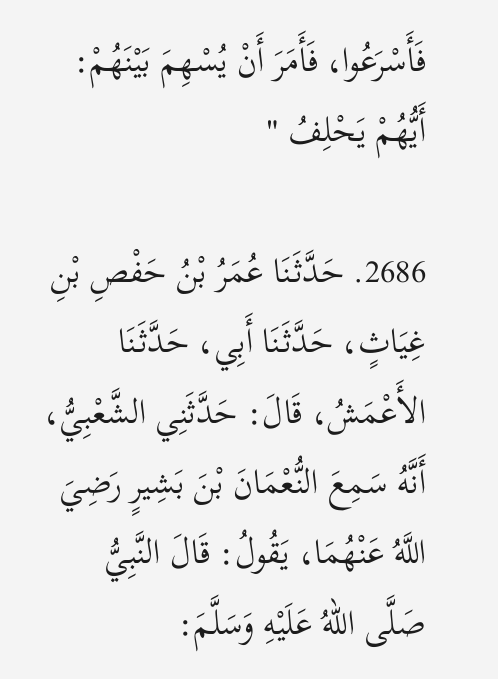فَأَسْرَعُوا، فَأَمَرَ أَنْ يُسْهِمَ بَيْنَهُمْ: أَيُّهُمْ يَحْلِفُ "

2686. حَدَّثَنَا عُمَرُ بْنُ حَفْصِ بْنِ غِيَاثٍ، حَدَّثَنَا أَبِي، حَدَّثَنَا الأَعْمَشُ، قَالَ: حَدَّثَنِي الشَّعْبِيُّ، أَنَّهُ سَمِعَ النُّعْمَانَ بْنَ بَشِيرٍ رَضِيَ اللَّهُ عَنْهُمَا، يَقُولُ: قَالَ النَّبِيُّ صَلَّى اللهُ عَلَيْهِ وَسَلَّمَ: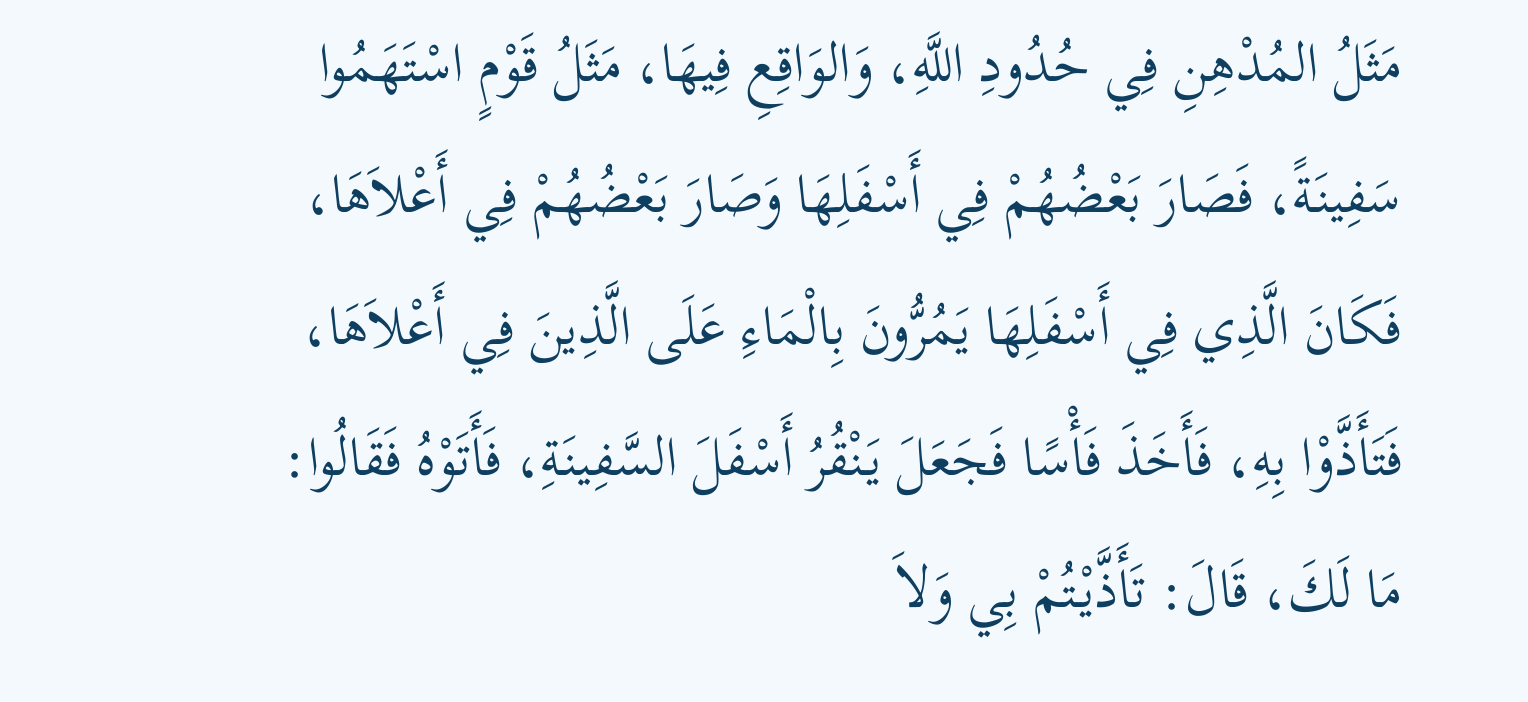مَثَلُ المُدْهِنِ فِي حُدُودِ اللَّهِ، وَالوَاقِعِ فِيهَا، مَثَلُ قَوْمٍ اسْتَهَمُوا سَفِينَةً، فَصَارَ بَعْضُهُمْ فِي أَسْفَلِهَا وَصَارَ بَعْضُهُمْ فِي أَعْلاَهَا، فَكَانَ الَّذِي فِي أَسْفَلِهَا يَمُرُّونَ بِالْمَاءِ عَلَى الَّذِينَ فِي أَعْلاَهَا، فَتَأَذَّوْا بِهِ، فَأَخَذَ فَأْسًا فَجَعَلَ يَنْقُرُ أَسْفَلَ السَّفِينَةِ، فَأَتَوْهُ فَقَالُوا: مَا لَكَ، قَالَ: تَأَذَّيْتُمْ بِي وَلاَ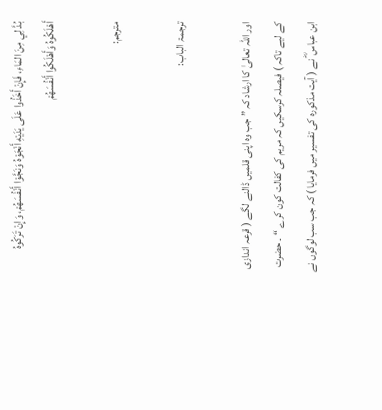بُدَّ لِي مِنَ المَاءِ، فَإِنْ أَخَذُوا عَلَى يَدَيْهِ أَنْجَوْهُ وَنَجَّوْا أَنْفُسَهُمْ، وَإِنْ تَرَكُوهُ أَهْلَكُوهُ وَأَهْلَكُوا أَنْفُسَهُمْ

مترجم:

ترجمۃ الباب:

اور اللہ تعالیٰ کا ارشاد کہ ” جب وہ اپنی قلمیں ڈالنے لگے ( قرعہ اندازی کے لیے تاکہ ) فیصلہ کرسکیں کہ مریم کی کفالت کون کرے “ ۔ حضرت ابن عباس ؓ نے ( آیت مذکورہ کی تفسیر میں فرمایا ) کہ جب سب لوگوں نے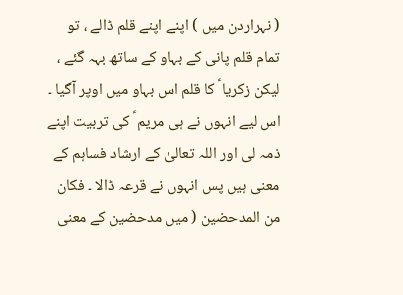( نہراردن میں ) اپنے اپنے قلم ڈالے ، تو تمام قلم پانی کے بہاو کے ساتھ بہہ گئے ، لیکن زکریا ؑ کا قلم اس بہاو میں اوپر آگیا ۔ اس لیے انہوں نے ہی مریم ؑ کی تربیت اپنے ذمہ لی اور اللہ تعالیٰ کے ارشاد فساہم کے معنی ہیں پس انہوں نے قرعہ ڈالا ۔ فکان من المدحضین ( میں مدحضین کے معنی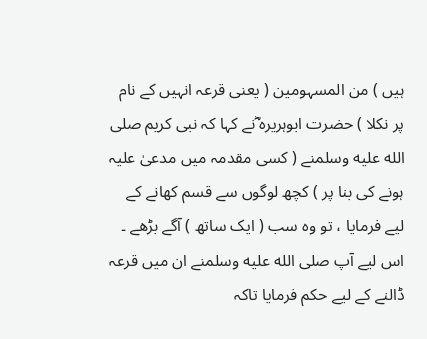ہیں ) من المسہومین ( یعنی قرعہ انہیں کے نام پر نکلا ) حضرت ابوہریرہ ؓنے کہا کہ نبی کریم صلى الله عليه وسلمنے ( کسی مقدمہ میں مدعیٰ علیہ ہونے کی بنا پر ) کچھ لوگوں سے قسم کھانے کے لیے فرمایا ، تو وہ سب ( ایک ساتھ ) آگے بڑھے ۔ اس لیے آپ صلى الله عليه وسلمنے ان میں قرعہ ڈالنے کے لیے حکم فرمایا تاکہ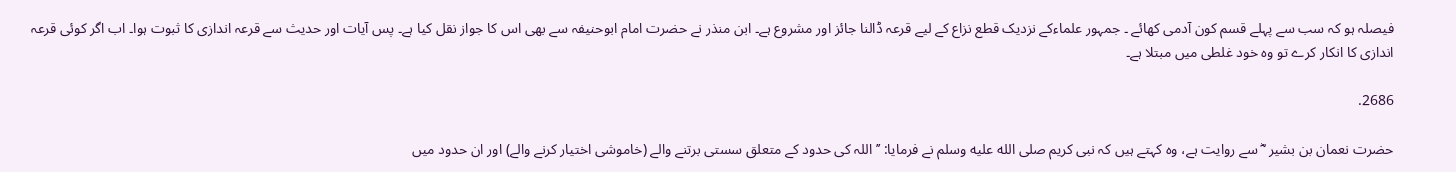فیصلہ ہو کہ سب سے پہلے قسم کون آدمی کھائے ۔ جمہور علماءکے نزدیک قطع نزاع کے لیے قرعہ ڈالنا جائز اور مشروع ہے۔ ابن منذر نے حضرت امام ابوحنیفہ سے بھی اس کا جواز نقل کیا ہے۔ پس آیات اور حدیث سے قرعہ اندازی کا ثبوت ہوا۔ اب اگر کوئی قرعہ اندازی کا انکار کرے تو وہ خود غلطی میں مبتلا ہے۔

2686.

حضرت نعمان بن بشیر  ؓ سے روایت ہے، وہ کہتے ہیں کہ نبی کریم صلى الله عليه وسلم نے فرمایا: ’’اللہ کی حدود کے متعلق سستی برتنے والے (خاموشی اختیار کرنے والے) اور ان حدود میں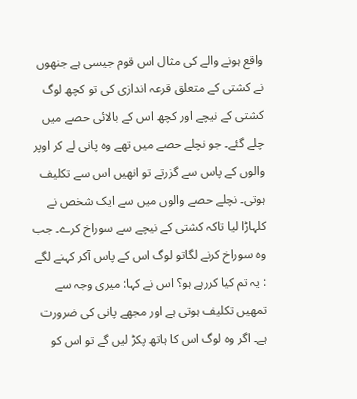واقع ہونے والے کی مثال اس قوم جیسی ہے جنھوں نے کشتی کے متعلق قرعہ اندازی کی تو کچھ لوگ کشتی کے نیچے اور کچھ اس کے بالائی حصے میں چلے گئے۔ جو نچلے حصے میں تھے وہ پانی لے کر اوپر والوں کے پاس سے گزرتے تو انھیں اس سے تکلیف ہوتی۔ نچلے حصے والوں میں سے ایک شخص نے کلہاڑا لیا تاکہ کشتی کے نیچے سے سوراخ کرے۔ جب وہ سوراخ کرنے لگاتو لوگ اس کے پاس آکر کہنے لگے : یہ تم کیا کررہے ہو؟ اس نے کہا: میری وجہ سے تمھیں تکلیف ہوتی ہے اور مجھے پانی کی ضرورت ہے۔ اگر وہ لوگ اس کا ہاتھ پکڑ لیں گے تو اس کو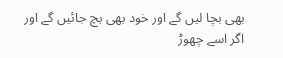بھی بچا لیں گے اور خود بھی بچ جائیں گے اور اگر اسے چھوڑ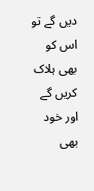دیں گے تو اس کو بھی ہلاک کریں گے اور خود بھی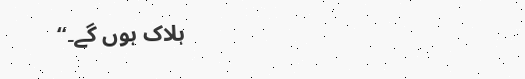ہلاک ہوں گے۔‘‘